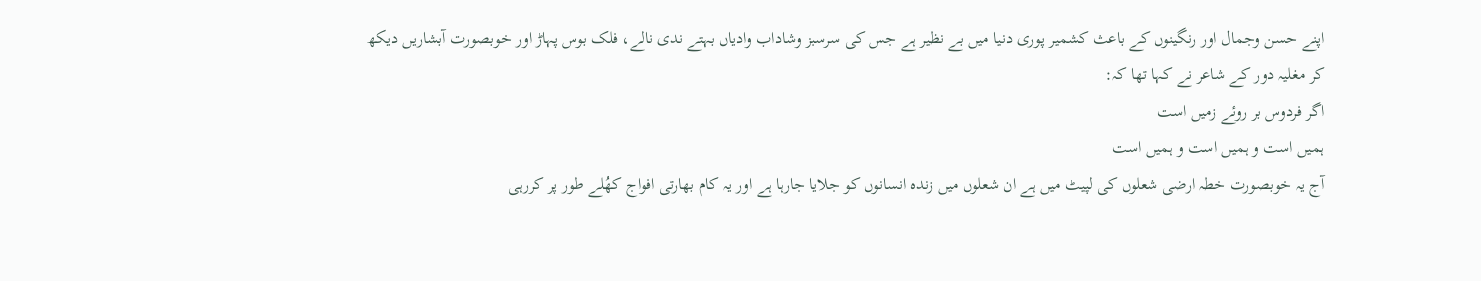اپنے حسن وجمال اور رنگینوں کے باعث کشمیر پوری دنیا میں بے نظیر ہے جس کی سرسبز وشاداب وادیاں بہتے ندی نالے، فلک بوس پہاڑ اور خوبصورت آبشاریں دیکھ کر مغلیہ دور کے شاعر نے کہا تھا کہ:
اگر فردوس بر روئے زمیں است
ہمیں است و ہمیں است و ہمیں است
آج یہ خوبصورت خطہ ارضی شعلوں کی لپیٹ میں ہے ان شعلوں میں زندہ انسانوں کو جلایا جارہا ہے اور یہ کام بھارتی افواج کھُلے طور پر کررہی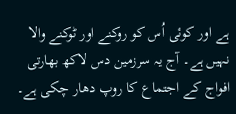ہے اور کوئی اُس کو روکنے اور ٹوکنے والا نہیں ہے۔ آج یہ سرزمین دس لاکھ بھارتی افواج کے اجتماع کا روپ دھار چکی ہے۔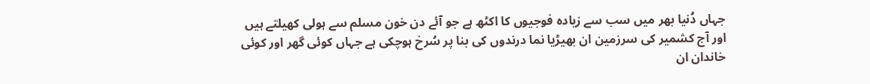جہاں دُنیا بھر میں سب سے زیادہ فوجیوں کا اکٹھ ہے جو آئے دن خون مسلم سے ہولی کھیلتے ہیں اور آج کشمیر کی سرزمین ان بھیڑیا نما درندوں کی بنا پر سُرخ ہوچکی ہے جہاں کوئی گھر اور کوئی خاندان ان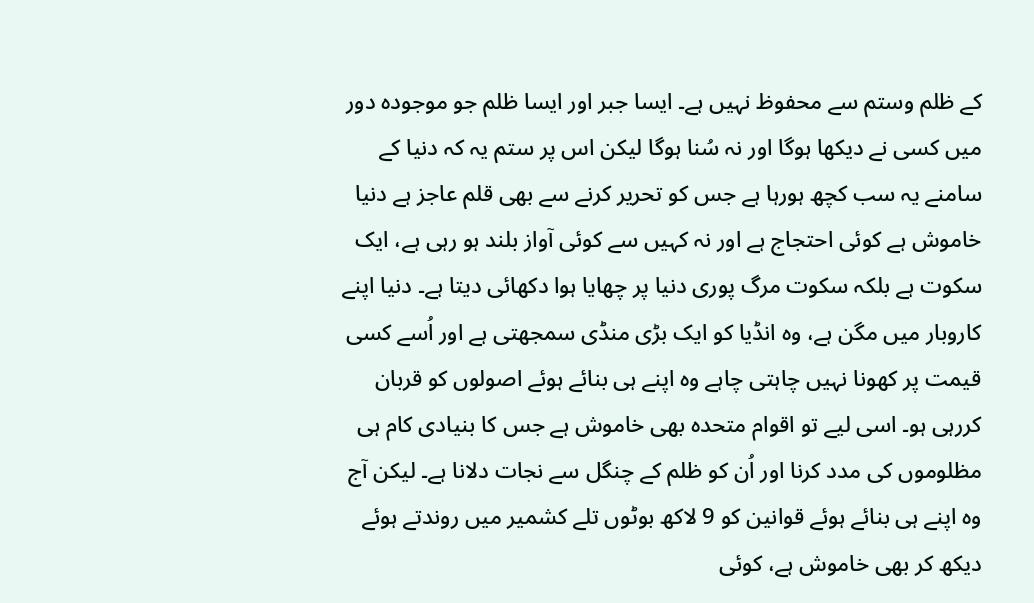کے ظلم وستم سے محفوظ نہیں ہے۔ ایسا جبر اور ایسا ظلم جو موجودہ دور میں کسی نے دیکھا ہوگا اور نہ سُنا ہوگا لیکن اس پر ستم یہ کہ دنیا کے سامنے یہ سب کچھ ہورہا ہے جس کو تحریر کرنے سے بھی قلم عاجز ہے دنیا خاموش ہے کوئی احتجاج ہے اور نہ کہیں سے کوئی آواز بلند ہو رہی ہے، ایک سکوت ہے بلکہ سکوت مرگ پوری دنیا پر چھایا ہوا دکھائی دیتا ہے۔ دنیا اپنے کاروبار میں مگن ہے، وہ انڈیا کو ایک بڑی منڈی سمجھتی ہے اور اُسے کسی قیمت پر کھونا نہیں چاہتی چاہے وہ اپنے ہی بنائے ہوئے اصولوں کو قربان کررہی ہو۔ اسی لیے تو اقوام متحدہ بھی خاموش ہے جس کا بنیادی کام ہی مظلوموں کی مدد کرنا اور اُن کو ظلم کے چنگل سے نجات دلانا ہے۔ لیکن آج وہ اپنے ہی بنائے ہوئے قوانین کو 9 لاکھ بوٹوں تلے کشمیر میں روندتے ہوئے دیکھ کر بھی خاموش ہے، کوئی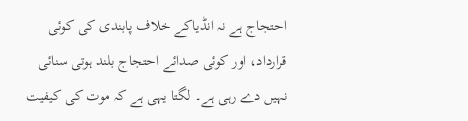احتجاج ہے نہ انڈیاکے خلاف پابندی کی کوئی قرارداد، اور کوئی صدائے احتجاج بلند ہوتی سنائی نہیں دے رہی ہے۔ لگتا یہی ہے کہ موت کی کیفیت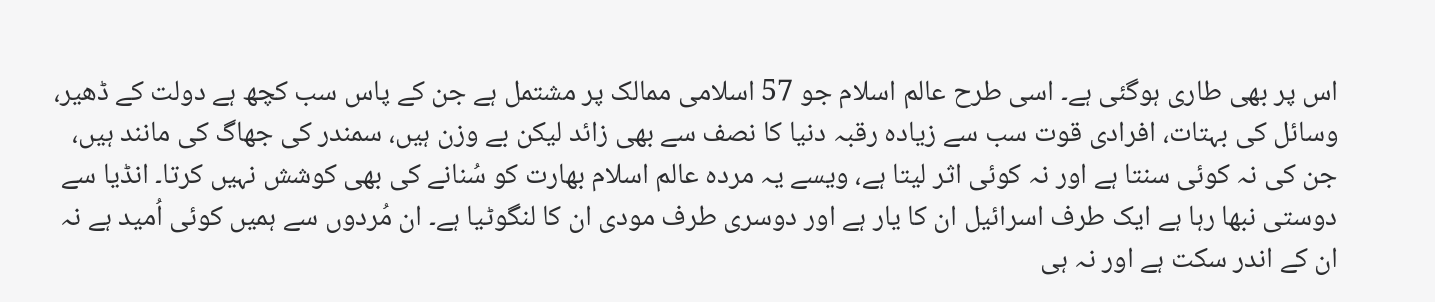اس پر بھی طاری ہوگئی ہے۔ اسی طرح عالم اسلام جو 57 اسلامی ممالک پر مشتمل ہے جن کے پاس سب کچھ ہے دولت کے ڈھیر، وسائل کی بہتات، افرادی قوت سب سے زیادہ رقبہ دنیا کا نصف سے بھی زائد لیکن بے وزن ہیں، سمندر کی جھاگ کی مانند ہیں، جن کی نہ کوئی سنتا ہے اور نہ کوئی اثر لیتا ہے، ویسے یہ مردہ عالم اسلام بھارت کو سُنانے کی بھی کوشش نہیں کرتا۔ انڈیا سے دوستی نبھا رہا ہے ایک طرف اسرائیل ان کا یار ہے اور دوسری طرف مودی ان کا لنگوٹیا ہے۔ ان مُردوں سے ہمیں کوئی اُمید ہے نہ ان کے اندر سکت ہے اور نہ ہی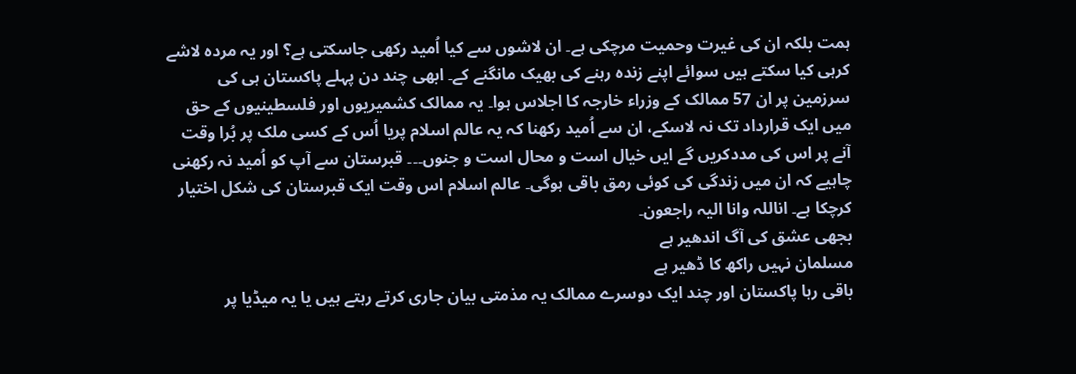ہمت بلکہ ان کی غیرت وحمیت مرچکی ہے۔ ان لاشوں سے کیا اُمید رکھی جاسکتی ہے؟ اور یہ مردہ لاشے کرہی کیا سکتے ہیں سوائے اپنے زندہ رہنے کی بھیک مانگنے کے۔ ابھی چند دن پہلے پاکستان ہی کی سرزمین پر ان 57 ممالک کے وزراء خارجہ کا اجلاس ہوا۔ یہ ممالک کشمیریوں اور فلسطینیوں کے حق میں ایک قرارداد تک نہ لاسکے، ان سے اُمید رکھنا کہ یہ عالم اسلام پریا اُس کے کسی ملک پر بُرا وقت آنے پر اس کی مددکریں گے ایں خیال است و محال است و جنوں۔۔۔ قبرستان سے آپ کو اُمید نہ رکھنی چاہیے کہ ان میں زندگی کی کوئی رمق باقی ہوگی۔ عالم اسلام اس وقت ایک قبرستان کی شکل اختیار کرچکا ہے۔ اناللہ وانا الیہ راجعون۔
بجھی عشق کی آگ اندھیر ہے
مسلمان نہیں راکھ کا ڈھیر ہے
باقی رہا پاکستان اور چند ایک دوسرے ممالک یہ مذمتی بیان جاری کرتے رہتے ہیں یا یہ میڈیا پر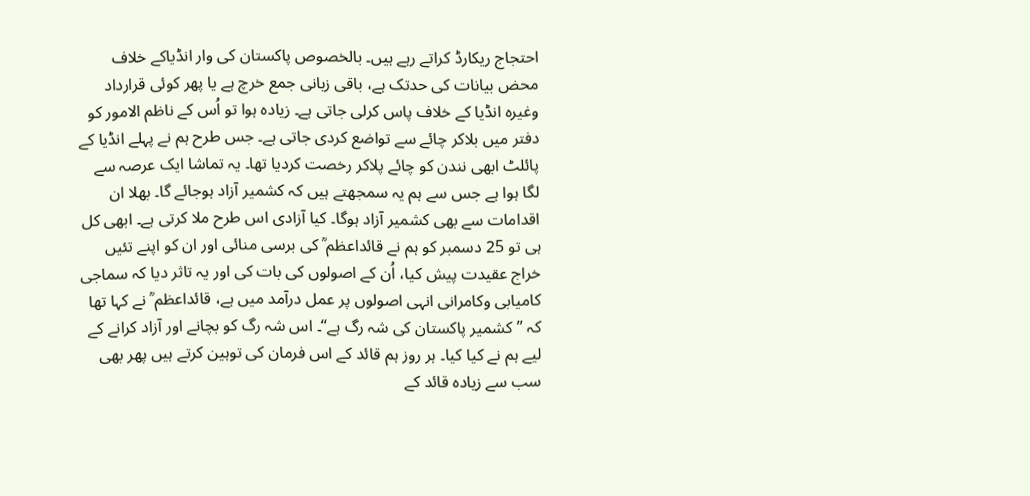احتجاج ریکارڈ کراتے رہے ہیں۔ بالخصوص پاکستان کی وار انڈیاکے خلاف محض بیانات کی حدتک ہے، باقی زبانی جمع خرچ ہے یا پھر کوئی قرارداد وغیرہ انڈیا کے خلاف پاس کرلی جاتی ہے۔ زیادہ ہوا تو اُس کے ناظم الامور کو دفتر میں بلاکر چائے سے تواضع کردی جاتی ہے۔ جس طرح ہم نے پہلے انڈیا کے پائلٹ ابھی نندن کو چائے پلاکر رخصت کردیا تھا۔ یہ تماشا ایک عرصہ سے لگا ہوا ہے جس سے ہم یہ سمجھتے ہیں کہ کشمیر آزاد ہوجائے گا۔ بھلا ان اقدامات سے بھی کشمیر آزاد ہوگا۔ کیا آزادی اس طرح ملا کرتی ہے۔ ابھی کل ہی تو 25 دسمبر کو ہم نے قائداعظم ؒ کی برسی منائی اور ان کو اپنے تئیں خراج عقیدت پیش کیا، اُن کے اصولوں کی بات کی اور یہ تاثر دیا کہ سماجی کامیابی وکامرانی انہی اصولوں پر عمل درآمد میں ہے، قائداعظم ؒ نے کہا تھا کہ ’’کشمیر پاکستان کی شہ رگ ہے‘‘۔ اس شہ رگ کو بچانے اور آزاد کرانے کے لیے ہم نے کیا کیا۔ ہر روز ہم قائد کے اس فرمان کی توہین کرتے ہیں پھر بھی سب سے زیادہ قائد کے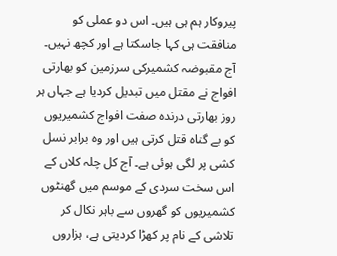پیروکار ہم ہی ہیں۔ اس دو عملی کو منافقت ہی کہا جاسکتا ہے اور کچھ نہیں۔ آج مقبوضہ کشمیرکی سرزمین کو بھارتی افواج نے مقتل میں تبدیل کردیا ہے جہاں ہر روز بھارتی درندہ صفت افواج کشمیریوں کو بے گناہ قتل کرتی ہیں اور وہ برابر نسل کشی پر لگی ہوئی ہے۔ آج کل چلہ کلاں کے اس سخت سردی کے موسم میں گھنٹوں کشمیریوں کو گھروں سے باہر نکال کر تلاشی کے نام پر کھڑا کردیتی ہے، ہزاروں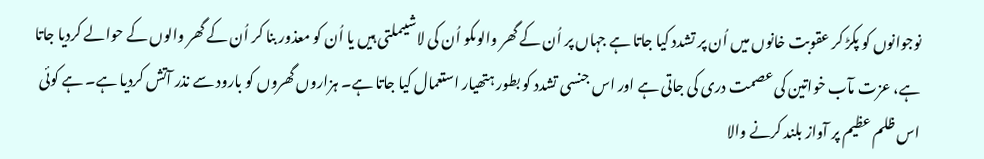نوجوانوں کو پکڑ کر عقوبت خانوں میں اُن پر تشدد کیا جاتا ہے جہاں پر اُن کے گھر والوںکو اُن کی لاشیںملتی ہیں یا اُن کو معذور بنا کر اُن کے گھر والوں کے حوالے کردیا جاتا ہے، عزت مآب خواتین کی عصمت دری کی جاتی ہے اور اس جنسی تشدد کو بطور ہتھیار استعمال کیا جاتا ہے۔ ہزاروں گھروں کو بارود سے نذر آتش کردیا ہے۔ ہے کوئی اس ظلم عظیم پر آواز بلند کرنے والا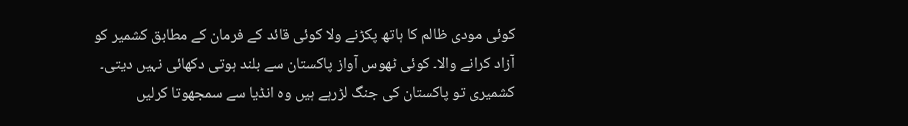کوئی مودی ظالم کا ہاتھ پکڑنے ولا کوئی قائد کے فرمان کے مطابق کشمیر کو آزاد کرانے والا۔ کوئی ٹھوس آواز پاکستان سے بلند ہوتی دکھائی نہیں دیتی۔ کشمیری تو پاکستان کی جنگ لڑرہے ہیں وہ انڈیا سے سمجھوتا کرلیں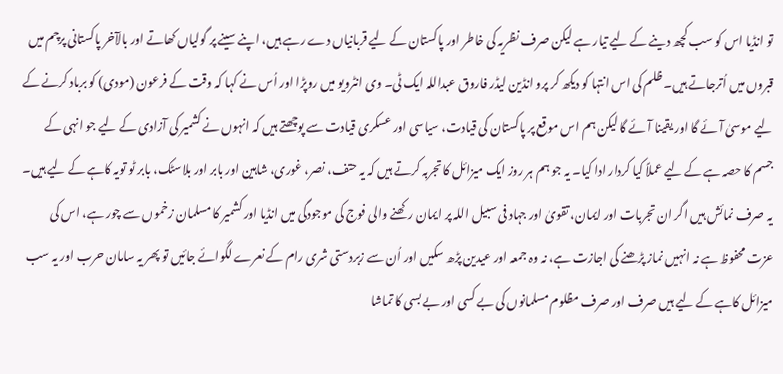تو انڈیا اس کو سب کچھ دینے کے لیے تیار ہے لیکن صرف نظریہ کی خاطر اور پاکستان کے لیے قربانیاں دے رہے ہیں، اپنے سینے پر گولیاں کھاتے اور بالآخر پاکستانی پرچم میں قبروں میں اُترجاتے ہیں۔ ظلم کی اس انتہا کو دیکھ کر پرو انڈین لیڈر فاروق عبداللہ ایک ٹی۔ وی انٹرویو میں روپڑا اور اُس نے کہا کہ وقت کے فرعون (مودی) کو برباد کرنے کے لیے موسیٰ آئے گا اور یقینا آئے گا لیکن ہم اس موقع پر پاکستان کی قیادت، سیاسی اور عسکری قیادت سے پوچھتے ہیں کہ انہوں نے کشمیر کی آزادی کے لیے جو انہی کے جسم کا حصہ ہے کے لیے عملاً کیا کردار ادا کیا۔ یہ جو ہم ہر روز ایک میزائل کا تجربہ کرتے ہیں کہ یہ حتف، نصر، غوری، شاہین اور بابر اور بلاسٹک، بابر ٹو تویہ کاہے کے لیے ہیں۔ یہ صرف نمائش ہیں اگر ان تجربات اور ایمان، تقویٰ اور جہاد فی سبیل اللہ پر ایمان رکھنے والی فوج کی موجودگی میں انڈیا اور کشمیر کا مسلمان زخموں سے چور ہے، اس کی عزت محفوظ ہے نہ انہیں نماز پڑھنے کی اجازت ہے، نہ وہ جمعہ اور عیدین پڑھ سکیں اور اُن سے زبردستی شری رام کے نعرے لگوائے جائیں تو پھر یہ سامان حرب اور یہ سب میزائل کاہے کے لیے ہیں صرف اور صرف مظلوم مسلمانوں کی بے کسی اور بے بسی کا تماشا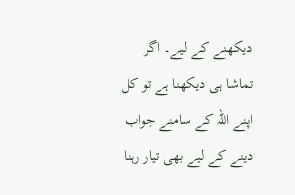دیکھنے کے لیے۔ اگر تماشا ہی دیکھنا ہے تو کل اپنے اللہ کے سامنے جواب دینے کے لیے بھی تیار رہنا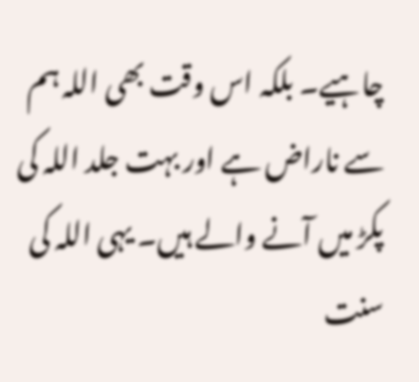چاہیے۔ بلکہ اس وقت بھی اللہ ہم سے ناراض ہے اور بہت جلد اللہ کی پکڑ میں آنے والے ہیں۔ یہی اللہ کی سنت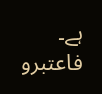ہے۔ فاعتبرو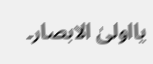یااولیٰ الابصار۔